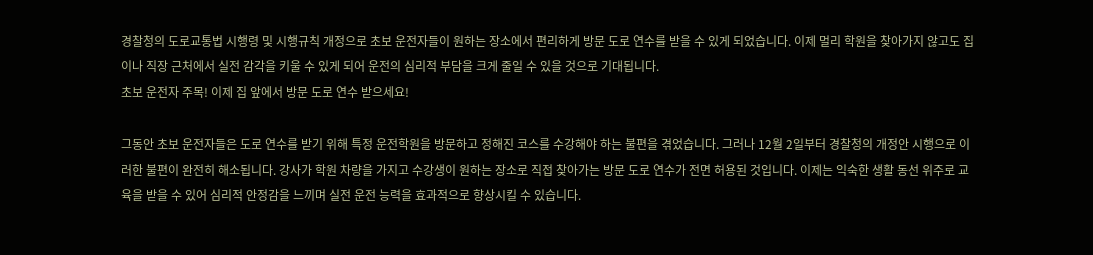경찰청의 도로교통법 시행령 및 시행규칙 개정으로 초보 운전자들이 원하는 장소에서 편리하게 방문 도로 연수를 받을 수 있게 되었습니다. 이제 멀리 학원을 찾아가지 않고도 집이나 직장 근처에서 실전 감각을 키울 수 있게 되어 운전의 심리적 부담을 크게 줄일 수 있을 것으로 기대됩니다.
초보 운전자 주목! 이제 집 앞에서 방문 도로 연수 받으세요!

그동안 초보 운전자들은 도로 연수를 받기 위해 특정 운전학원을 방문하고 정해진 코스를 수강해야 하는 불편을 겪었습니다. 그러나 12월 2일부터 경찰청의 개정안 시행으로 이러한 불편이 완전히 해소됩니다. 강사가 학원 차량을 가지고 수강생이 원하는 장소로 직접 찾아가는 방문 도로 연수가 전면 허용된 것입니다. 이제는 익숙한 생활 동선 위주로 교육을 받을 수 있어 심리적 안정감을 느끼며 실전 운전 능력을 효과적으로 향상시킬 수 있습니다.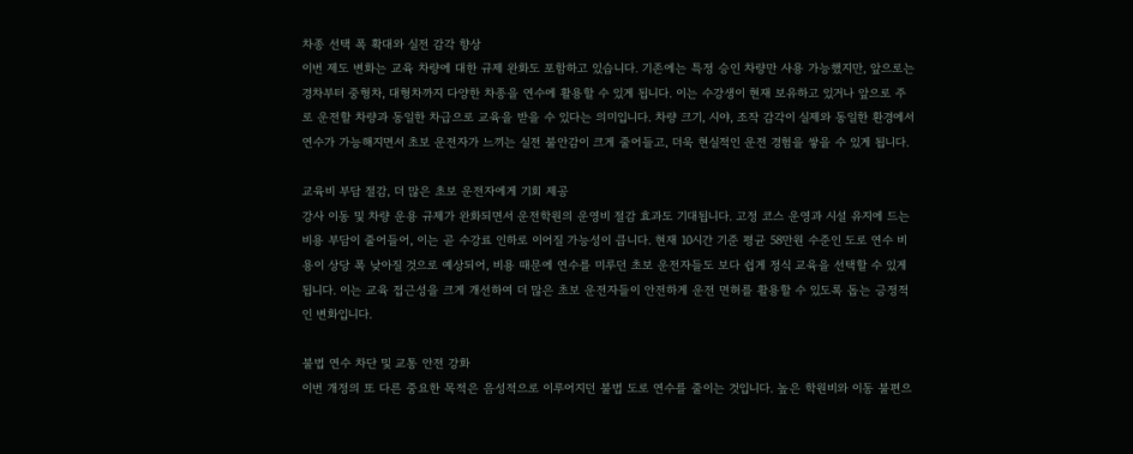차종 선택 폭 확대와 실전 감각 향상
이번 제도 변화는 교육 차량에 대한 규제 완화도 포함하고 있습니다. 기존에는 특정 승인 차량만 사용 가능했지만, 앞으로는 경차부터 중형차, 대형차까지 다양한 차종을 연수에 활용할 수 있게 됩니다. 이는 수강생이 현재 보유하고 있거나 앞으로 주로 운전할 차량과 동일한 차급으로 교육을 받을 수 있다는 의미입니다. 차량 크기, 시야, 조작 감각이 실제와 동일한 환경에서 연수가 가능해지면서 초보 운전자가 느끼는 실전 불안감이 크게 줄어들고, 더욱 현실적인 운전 경험을 쌓을 수 있게 됩니다.

교육비 부담 절감, 더 많은 초보 운전자에게 기회 제공
강사 이동 및 차량 운용 규제가 완화되면서 운전학원의 운영비 절감 효과도 기대됩니다. 고정 코스 운영과 시설 유지에 드는 비용 부담이 줄어들어, 이는 곧 수강료 인하로 이어질 가능성이 큽니다. 현재 10시간 기준 평균 58만원 수준인 도로 연수 비용이 상당 폭 낮아질 것으로 예상되어, 비용 때문에 연수를 미루던 초보 운전자들도 보다 쉽게 정식 교육을 선택할 수 있게 됩니다. 이는 교육 접근성을 크게 개선하여 더 많은 초보 운전자들이 안전하게 운전 면허를 활용할 수 있도록 돕는 긍정적인 변화입니다.

불법 연수 차단 및 교통 안전 강화
이번 개정의 또 다른 중요한 목적은 음성적으로 이루어지던 불법 도로 연수를 줄이는 것입니다. 높은 학원비와 이동 불편으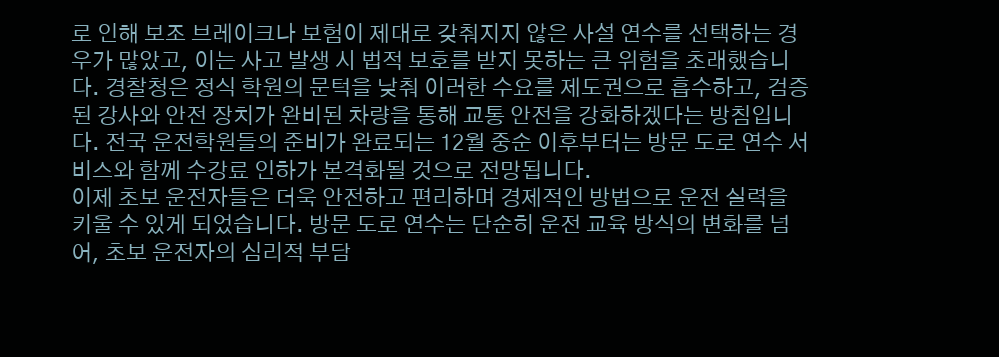로 인해 보조 브레이크나 보험이 제대로 갖춰지지 않은 사설 연수를 선택하는 경우가 많았고, 이는 사고 발생 시 법적 보호를 받지 못하는 큰 위험을 초래했습니다. 경찰청은 정식 학원의 문턱을 낮춰 이러한 수요를 제도권으로 흡수하고, 검증된 강사와 안전 장치가 완비된 차량을 통해 교통 안전을 강화하겠다는 방침입니다. 전국 운전학원들의 준비가 완료되는 12월 중순 이후부터는 방문 도로 연수 서비스와 함께 수강료 인하가 본격화될 것으로 전망됩니다.
이제 초보 운전자들은 더욱 안전하고 편리하며 경제적인 방법으로 운전 실력을 키울 수 있게 되었습니다. 방문 도로 연수는 단순히 운전 교육 방식의 변화를 넘어, 초보 운전자의 심리적 부담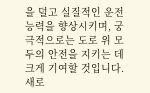을 덜고 실질적인 운전 능력을 향상시키며, 궁극적으로는 도로 위 모두의 안전을 지키는 데 크게 기여할 것입니다. 새로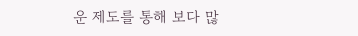운 제도를 통해 보다 많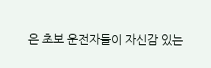은 초보 운전자들이 자신감 있는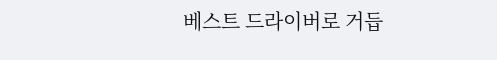베스트 드라이버로 거듭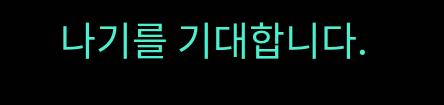나기를 기대합니다.